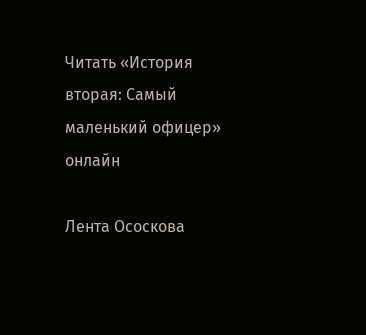Читать «История вторая: Самый маленький офицер» онлайн

Лента Ососкова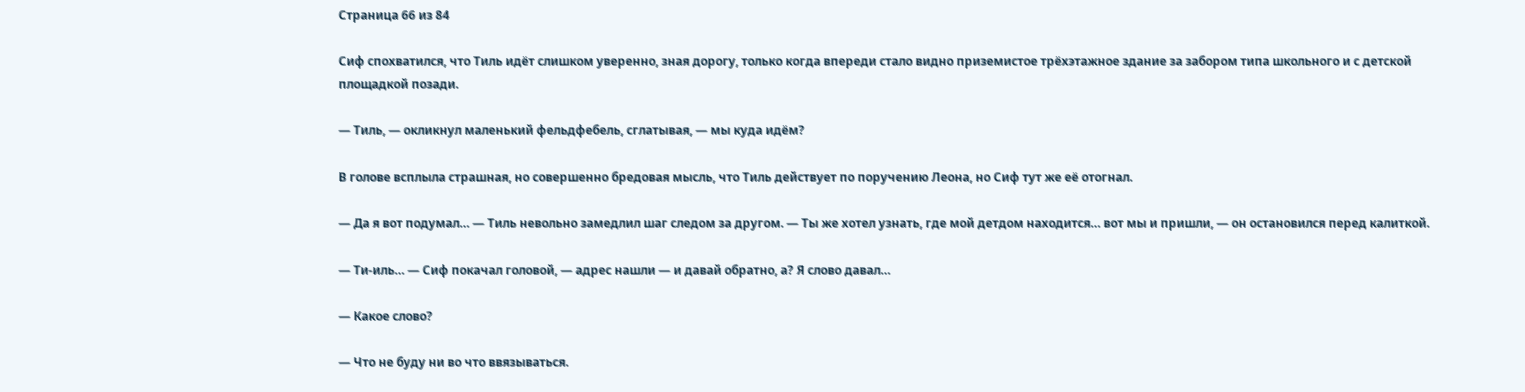Страница 66 из 84

Сиф спохватился, что Тиль идёт слишком уверенно, зная дорогу, только когда впереди стало видно приземистое трёхэтажное здание за забором типа школьного и с детской площадкой позади.

— Тиль, — окликнул маленький фельдфебель, сглатывая, — мы куда идём?

В голове всплыла страшная, но совершенно бредовая мысль, что Тиль действует по поручению Леона, но Сиф тут же её отогнал.

— Да я вот подумал… — Тиль невольно замедлил шаг следом за другом. — Ты же хотел узнать, где мой детдом находится… вот мы и пришли, — он остановился перед калиткой.

— Ти-иль… — Сиф покачал головой, — адрес нашли — и давай обратно, а? Я слово давал…

— Какое слово?

— Что не буду ни во что ввязываться.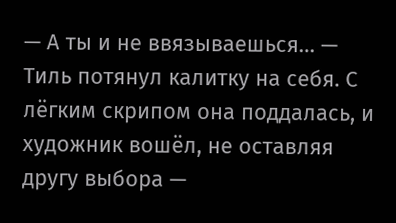— А ты и не ввязываешься… — Тиль потянул калитку на себя. С лёгким скрипом она поддалась, и художник вошёл, не оставляя другу выбора —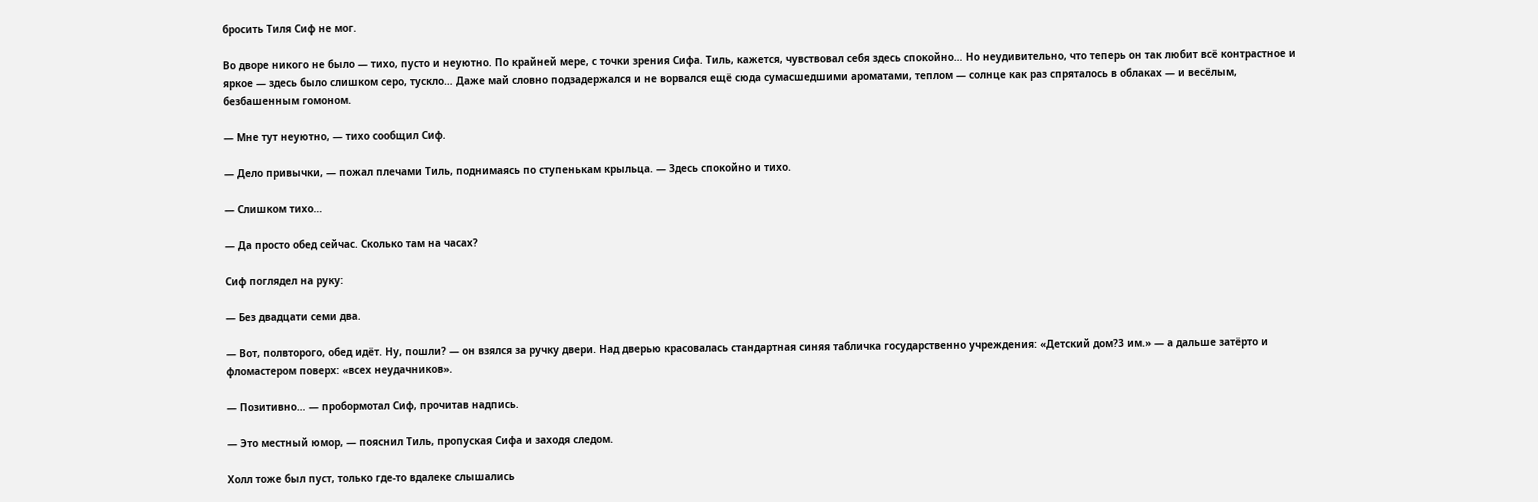бросить Тиля Сиф не мог.

Во дворе никого не было — тихо, пусто и неуютно. По крайней мере, с точки зрения Сифа. Тиль, кажется, чувствовал себя здесь спокойно… Но неудивительно, что теперь он так любит всё контрастное и яркое — здесь было слишком серо, тускло… Даже май словно подзадержался и не ворвался ещё сюда сумасшедшими ароматами, теплом — солнце как раз спряталось в облаках — и весёлым, безбашенным гомоном.

— Мне тут неуютно, — тихо сообщил Сиф.

— Дело привычки, — пожал плечами Тиль, поднимаясь по ступенькам крыльца. — Здесь спокойно и тихо.

— Слишком тихо…

— Да просто обед сейчас. Сколько там на часах?

Сиф поглядел на руку:

— Без двадцати семи два.

— Вот, полвторого, обед идёт. Ну, пошли? — он взялся за ручку двери. Над дверью красовалась стандартная синяя табличка государственно учреждения: «Детский дом?3 им.» — а дальше затёрто и фломастером поверх: «всех неудачников».

— Позитивно… — пробормотал Сиф, прочитав надпись.

— Это местный юмор, — пояснил Тиль, пропуская Сифа и заходя следом.

Холл тоже был пуст, только где-то вдалеке слышались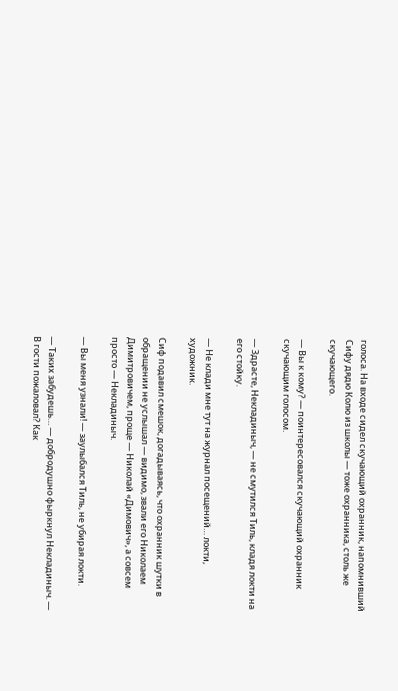голоса. На входе сидел скучающий охранник, напомнивший Сифу дядю Колю из школы — тоже охранника, столь же скучающего.

— Вы к кому? — поинтересовался скучающий охранник скучающим голосом.

— Здрасте, Некладиныч, — не смутился Тиль, кладя локти на его стойку.

— Не клади мне тут на журнал посещений… локти, художник.

Сиф подавил смешок, догадываясь, что охранник шутки в обращении не услышал — видимо, звали его Николаем Димитровичем, проще — Николай «Димович», а совсем просто — Некладиныч.

— Вы меня узнали! — заулыбался Тиль, не убирая локти.

— Таких забудешь… — добродушно фыркнул Некладиныч. — В гости пожаловал? Как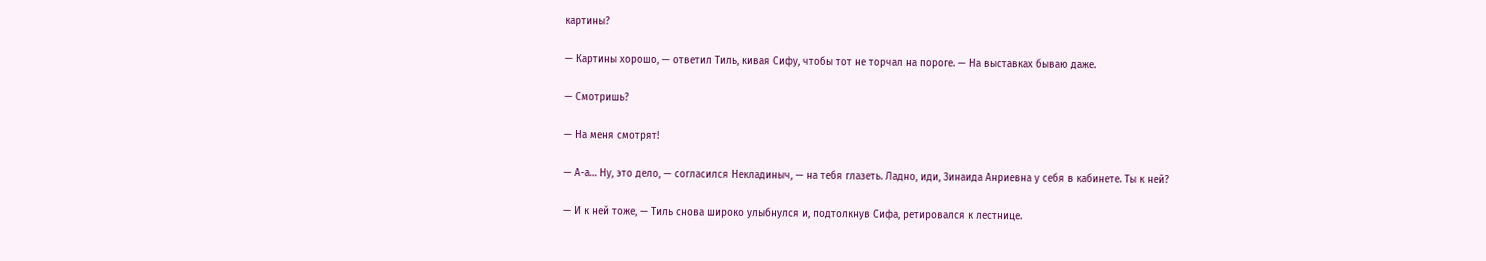картины?

— Картины хорошо, — ответил Тиль, кивая Сифу, чтобы тот не торчал на пороге. — На выставках бываю даже.

— Смотришь?

— На меня смотрят!

— А-а… Ну, это дело, — согласился Некладиныч, — на тебя глазеть. Ладно, иди, Зинаида Анриевна у себя в кабинете. Ты к ней?

— И к ней тоже, — Тиль снова широко улыбнулся и, подтолкнув Сифа, ретировался к лестнице.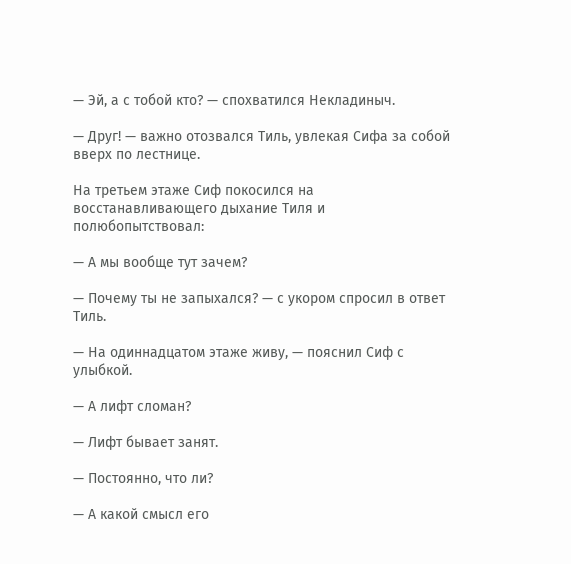— Эй, а с тобой кто? — спохватился Некладиныч.

— Друг! — важно отозвался Тиль, увлекая Сифа за собой вверх по лестнице.

На третьем этаже Сиф покосился на восстанавливающего дыхание Тиля и полюбопытствовал:

— А мы вообще тут зачем?

— Почему ты не запыхался? — с укором спросил в ответ Тиль.

— На одиннадцатом этаже живу, — пояснил Сиф с улыбкой.

— А лифт сломан?

— Лифт бывает занят.

— Постоянно, что ли?

— А какой смысл его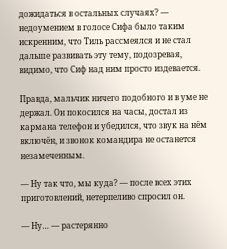дожидаться в остальных случаях? — недоумением в голосе Сифа было таким искренним, что Тиль рассмеялся и не стал дальше развивать эту тему, подозревая, видимо, что Сиф над ним просто издевается.

Правда, мальчик ничего подобного и в уме не держал. Он покосился на часы, достал из кармана телефон и убедился, что звук на нём включён, и звонок командира не останется незамеченным.

— Ну так что, мы куда? — после всех этих приготовлений, нетерпеливо спросил он.

— Ну… — растерянно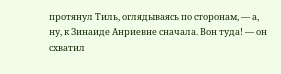протянул Тиль, оглядываясь по сторонам, — а, ну, к Зинаиде Анриевне сначала. Вон туда! — он схватил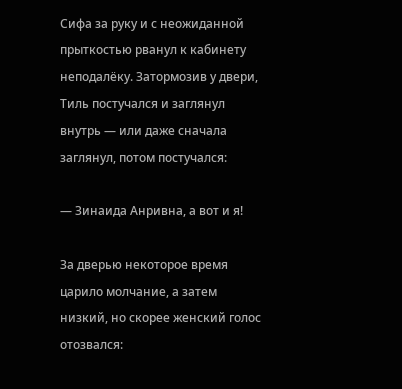Сифа за руку и с неожиданной прыткостью рванул к кабинету неподалёку. Затормозив у двери, Тиль постучался и заглянул внутрь — или даже сначала заглянул, потом постучался:

— Зинаида Анривна, а вот и я!

За дверью некоторое время царило молчание, а затем низкий, но скорее женский голос отозвался: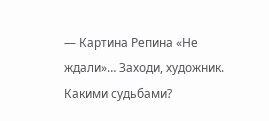— Картина Репина «Не ждали»… Заходи, художник. Какими судьбами?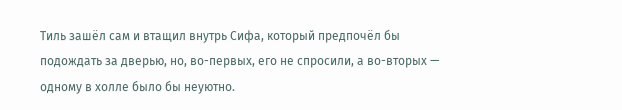Тиль зашёл сам и втащил внутрь Сифа, который предпочёл бы подождать за дверью, но, во-первых, его не спросили, а во-вторых — одному в холле было бы неуютно.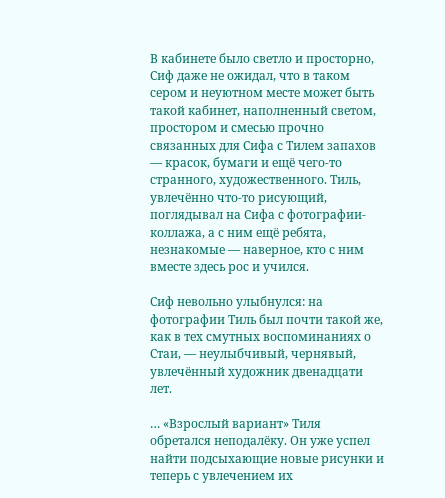В кабинете было светло и просторно, Сиф даже не ожидал, что в таком сером и неуютном месте может быть такой кабинет, наполненный светом, простором и смесью прочно связанных для Сифа с Тилем запахов — красок, бумаги и ещё чего-то странного, художественного. Тиль, увлечённо что-то рисующий, поглядывал на Сифа с фотографии-коллажа, а с ним ещё ребята, незнакомые — наверное, кто с ним вместе здесь рос и учился.

Сиф невольно улыбнулся: на фотографии Тиль был почти такой же, как в тех смутных воспоминаниях о Стаи, — неулыбчивый, чернявый, увлечённый художник двенадцати лет.

… «Взрослый вариант» Тиля обретался неподалёку. Он уже успел найти подсыхающие новые рисунки и теперь с увлечением их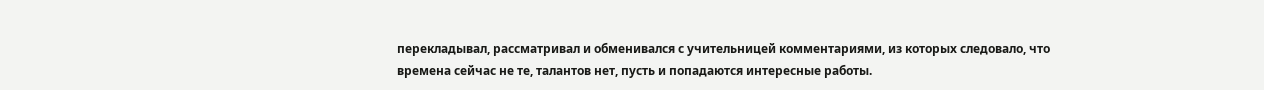перекладывал, рассматривал и обменивался с учительницей комментариями, из которых следовало, что времена сейчас не те, талантов нет, пусть и попадаются интересные работы.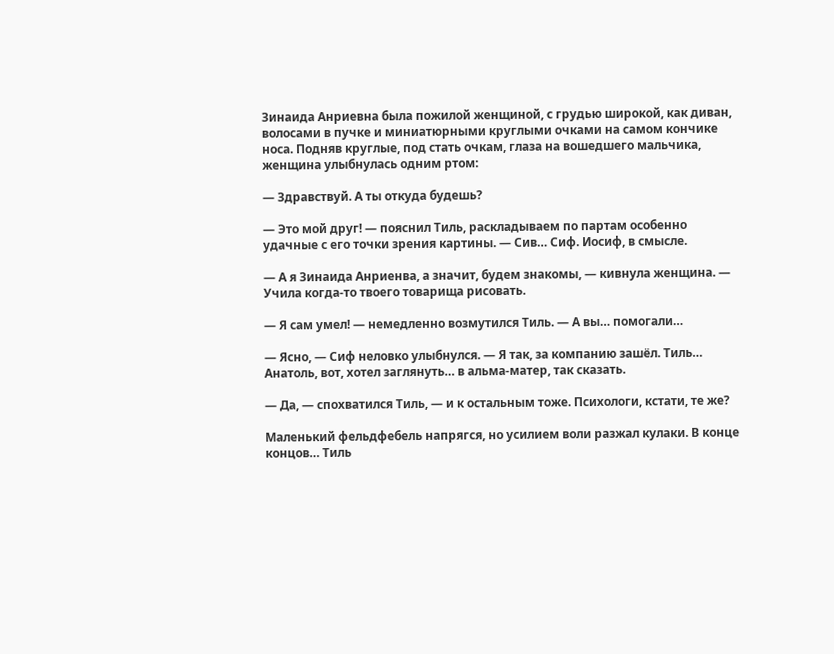Зинаида Анриевна была пожилой женщиной, с грудью широкой, как диван, волосами в пучке и миниатюрными круглыми очками на самом кончике носа. Подняв круглые, под стать очкам, глаза на вошедшего мальчика, женщина улыбнулась одним ртом:

— Здравствуй. А ты откуда будешь?

— Это мой друг! — пояснил Тиль, раскладываем по партам особенно удачные с его точки зрения картины. — Сив… Сиф. Иосиф, в смысле.

— А я Зинаида Анриенва, а значит, будем знакомы, — кивнула женщина. — Учила когда-то твоего товарища рисовать.

— Я сам умел! — немедленно возмутился Тиль. — А вы… помогали…

— Ясно, — Сиф неловко улыбнулся. — Я так, за компанию зашёл. Тиль… Анатоль, вот, хотел заглянуть… в альма-матер, так сказать.

— Да, — спохватился Тиль, — и к остальным тоже. Психологи, кстати, те же?

Маленький фельдфебель напрягся, но усилием воли разжал кулаки. В конце концов… Тиль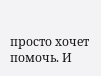просто хочет помочь. И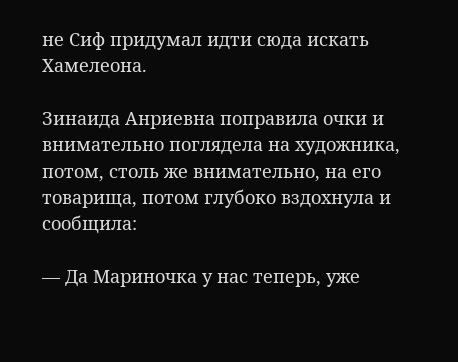не Сиф придумал идти сюда искать Хамелеона.

Зинаида Анриевна поправила очки и внимательно поглядела на художника, потом, столь же внимательно, на его товарища, потом глубоко вздохнула и сообщила:

— Да Мариночка у нас теперь, уже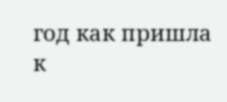год как пришла к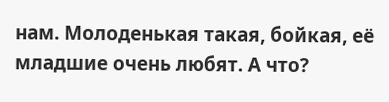нам. Молоденькая такая, бойкая, её младшие очень любят. А что?